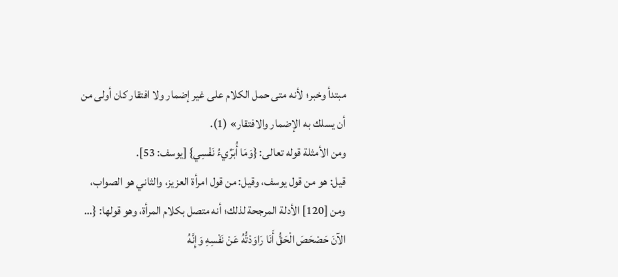مبتدأ وخبر؛ لأنه متى حمل الكلام على غير إضمار ولا افتقار كان أولى من أن يسلك به الإضمار والافتقار» (1).
ومن الأمثلة قوله تعالى: {وَمَا أُبَرِّيءُ نَفْسِي} [يوسف: 53].
قيل: هو من قول يوسف، وقيل: من قول امرأة العزيز، والثاني هو الصواب، ومن [120] الأدلة المرجحة لذلك؛ أنه متصل بكلام المرأة، وهو قولها: {… الآنَ حَصْحَصَ الْحَقُّ أَنَا رَاوَدْتُّهُ عَنْ نَفْسِهِ وَإِنَّهُ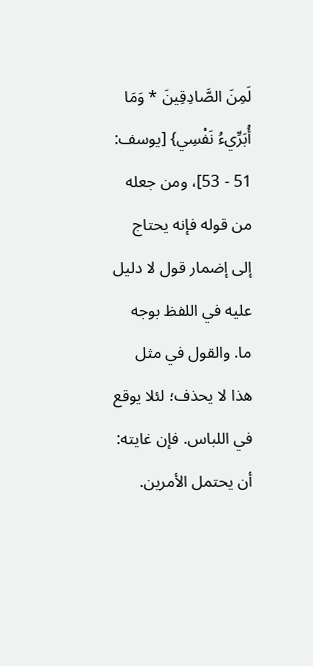لَمِنَ الصَّادِقِينَ * وَمَا أُبَرِّيءُ نَفْسِي} [يوسف: 51 - 53]، ومن جعله من قوله فإنه يحتاج إلى إضمار قول لا دليل عليه في اللفظ بوجه ما. والقول في مثل هذا لا يحذف؛ لئلا يوقع في اللباس. فإن غايته: أن يحتمل الأمرين.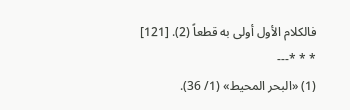فالكلام الأول أولى به قطعاً (2). [121]
* * *---
(1) «البحر المحيط» (1/ 36).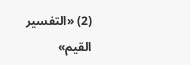(2) «التفسير القيم»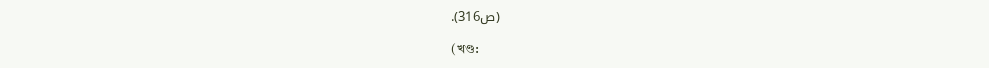(ص316).

(খণ্ড: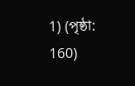1) (পৃষ্ঠা: 160)